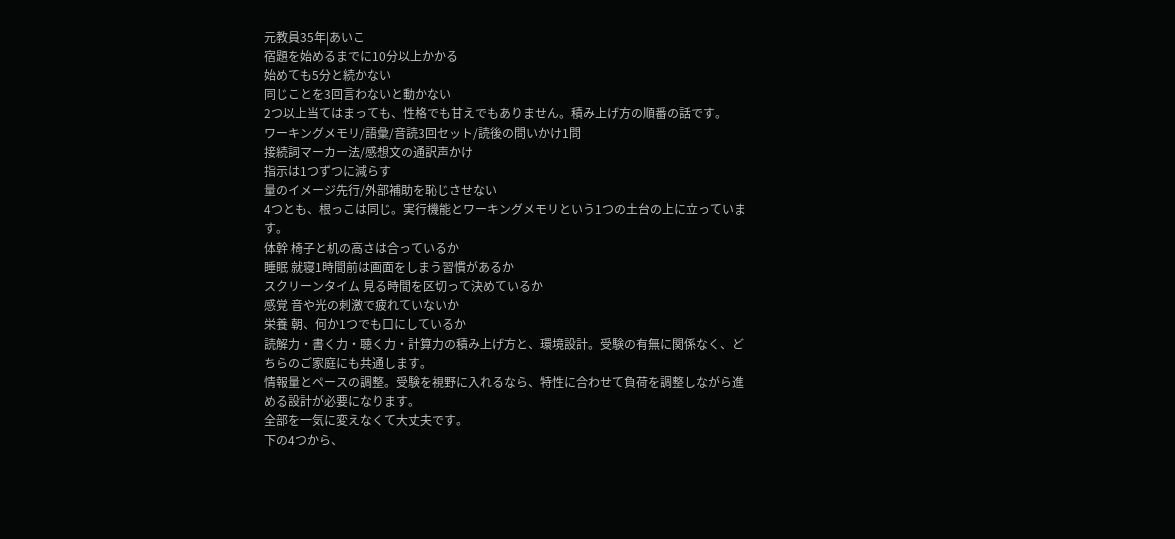元教員35年|あいこ
宿題を始めるまでに10分以上かかる
始めても5分と続かない
同じことを3回言わないと動かない
2つ以上当てはまっても、性格でも甘えでもありません。積み上げ方の順番の話です。
ワーキングメモリ/語彙/音読3回セット/読後の問いかけ1問
接続詞マーカー法/感想文の通訳声かけ
指示は1つずつに減らす
量のイメージ先行/外部補助を恥じさせない
4つとも、根っこは同じ。実行機能とワーキングメモリという1つの土台の上に立っています。
体幹 椅子と机の高さは合っているか
睡眠 就寝1時間前は画面をしまう習慣があるか
スクリーンタイム 見る時間を区切って決めているか
感覚 音や光の刺激で疲れていないか
栄養 朝、何か1つでも口にしているか
読解力・書く力・聴く力・計算力の積み上げ方と、環境設計。受験の有無に関係なく、どちらのご家庭にも共通します。
情報量とペースの調整。受験を視野に入れるなら、特性に合わせて負荷を調整しながら進める設計が必要になります。
全部を一気に変えなくて大丈夫です。
下の4つから、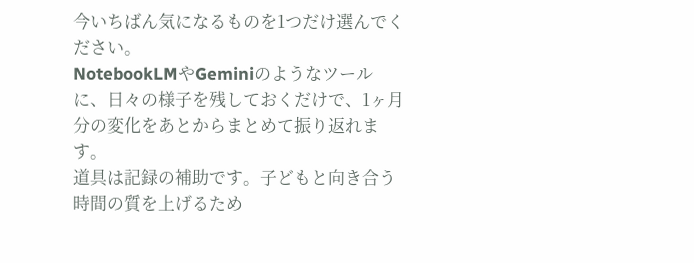今いちばん気になるものを1つだけ選んでください。
NotebookLMやGeminiのようなツールに、日々の様子を残しておくだけで、1ヶ月分の変化をあとからまとめて振り返れます。
道具は記録の補助です。子どもと向き合う時間の質を上げるため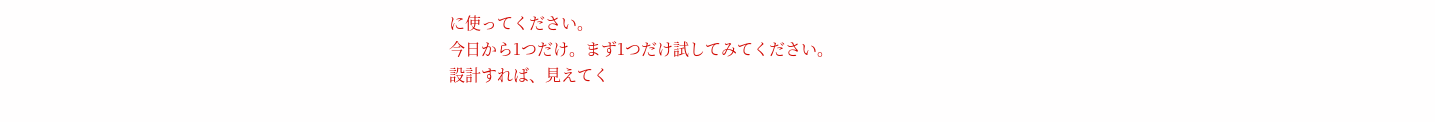に使ってください。
今日から1つだけ。まず1つだけ試してみてください。
設計すれば、見えてく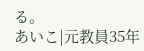る。
あいこ|元教員35年